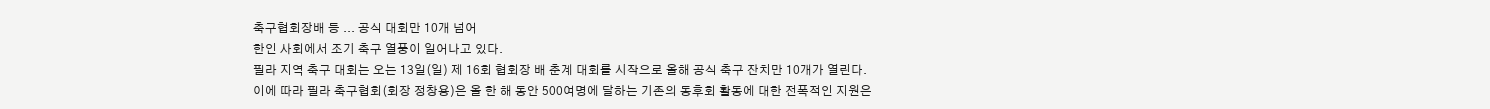축구협회장배 등 ... 공식 대회만 10개 넘어
한인 사회에서 조기 축구 열풍이 일어나고 있다.
필라 지역 축구 대회는 오는 13일(일) 제 16회 협회장 배 춘계 대회를 시작으로 올해 공식 축구 잔치만 10개가 열린다. 이에 따라 필라 축구협회(회장 정창용)은 올 한 해 동안 500여명에 달하는 기존의 동후회 활동에 대한 전폭적인 지원은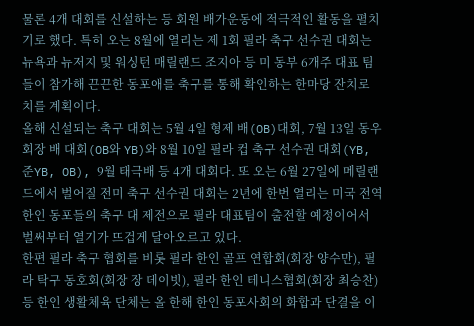물론 4개 대회를 신설하는 등 회원 배가운동에 적극적인 활동을 펼치기로 했다. 특히 오는 8월에 열리는 제 1회 필라 축구 선수권 대회는 뉴욕과 뉴저지 및 워싱턴 매릴랜드 조지아 등 미 동부 6개주 대표 팀들이 참가해 끈끈한 동포애를 축구를 통해 확인하는 한마당 잔치로 치를 계획이다.
올해 신설되는 축구 대회는 5월 4일 형제 배(OB)대회, 7월 13일 동우회장 배 대회(OB와 YB)와 8월 10일 필라 컵 축구 선수권 대회(YB, 준YB, OB), 9월 태극배 등 4개 대회다. 또 오는 6월 27일에 메릴랜드에서 벌어질 전미 축구 선수권 대회는 2년에 한번 열리는 미국 전역 한인 동포들의 축구 대 제전으로 필라 대표팀이 출전할 예정이어서 벌써부터 열기가 뜨겁게 달아오르고 있다.
한편 필라 축구 협회를 비롯 필라 한인 골프 연합회(회장 양수만), 필라 탁구 동호회(회장 장 데이빗), 필라 한인 테니스협회(회장 최승찬) 등 한인 생활체육 단체는 올 한해 한인 동포사회의 화합과 단결을 이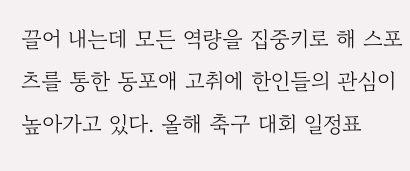끌어 내는데 모든 역량을 집중키로 해 스포츠를 통한 동포애 고취에 한인들의 관심이 높아가고 있다. 올해 축구 대회 일정표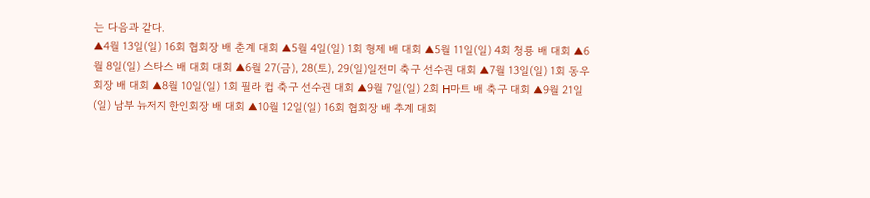는 다음과 같다.
▲4월 13일(일) 16회 협회장 배 춘계 대회 ▲5월 4일(일) 1회 형제 배 대회 ▲5월 11일(일) 4회 청룡 배 대회 ▲6월 8일(일) 스타스 배 대회 대회 ▲6월 27(금), 28(토), 29(일)일전미 축구 선수권 대회 ▲7월 13일(일) 1회 동우회장 배 대회 ▲8월 10일(일) 1회 필라 컵 축구 선수권 대회 ▲9월 7일(일) 2회 H마트 배 축구 대회 ▲9월 21일(일) 남부 뉴저지 한인회장 배 대회 ▲10월 12일(일) 16회 협회장 배 추계 대회